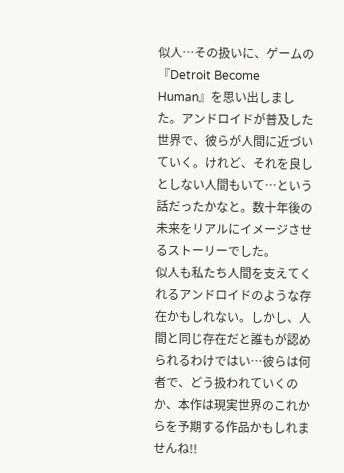似人…その扱いに、ゲームの『Detroit Become Human』を思い出しました。アンドロイドが普及した世界で、彼らが人間に近づいていく。けれど、それを良しとしない人間もいて…という話だったかなと。数十年後の未来をリアルにイメージさせるストーリーでした。
似人も私たち人間を支えてくれるアンドロイドのような存在かもしれない。しかし、人間と同じ存在だと誰もが認められるわけではい…彼らは何者で、どう扱われていくのか、本作は現実世界のこれからを予期する作品かもしれませんね!!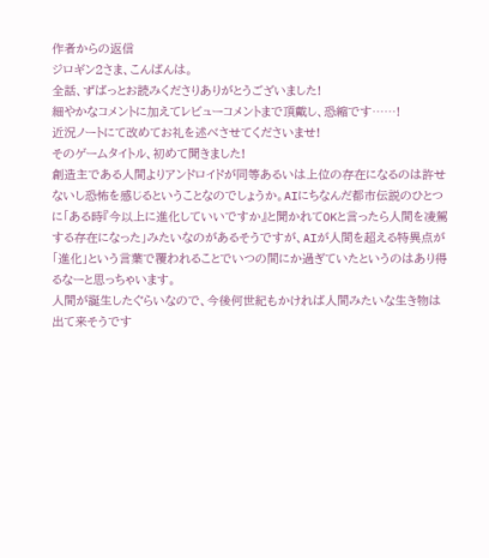作者からの返信
ジロギン2さま、こんばんは。
全話、ずばっとお読みくださりありがとうございました!
細やかなコメントに加えてレビューコメントまで頂戴し、恐縮です……!
近況ノートにて改めてお礼を述べさせてくださいませ!
そのゲームタイトル、初めて聞きました!
創造主である人間よりアンドロイドが同等あるいは上位の存在になるのは許せないし恐怖を感じるということなのでしょうか。AIにちなんだ都市伝説のひとつに「ある時『今以上に進化していいですか』と聞かれてOKと言ったら人間を凌駕する存在になった」みたいなのがあるそうですが、AIが人間を超える特異点が「進化」という言葉で覆われることでいつの間にか過ぎていたというのはあり得るなーと思っちゃいます。
人間が誕生したぐらいなので、今後何世紀もかければ人間みたいな生き物は出て来そうです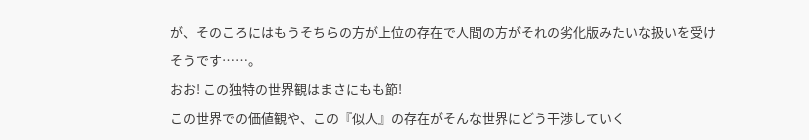が、そのころにはもうそちらの方が上位の存在で人間の方がそれの劣化版みたいな扱いを受けそうです……。
おお! この独特の世界観はまさにもも節!
この世界での価値観や、この『似人』の存在がそんな世界にどう干渉していく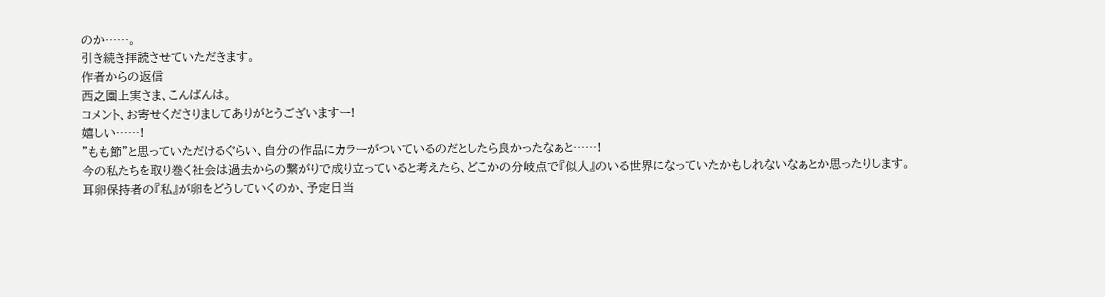のか……。
引き続き拝読させていただきます。
作者からの返信
西之園上実さま、こんばんは。
コメント、お寄せくださりましてありがとうございますー!
嬉しい……!
”もも節”と思っていただけるぐらい、自分の作品にカラーがついているのだとしたら良かったなぁと……!
今の私たちを取り巻く社会は過去からの繋がりで成り立っていると考えたら、どこかの分岐点で『似人』のいる世界になっていたかもしれないなぁとか思ったりします。
耳卵保持者の『私』が卵をどうしていくのか、予定日当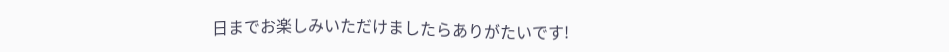日までお楽しみいただけましたらありがたいです!